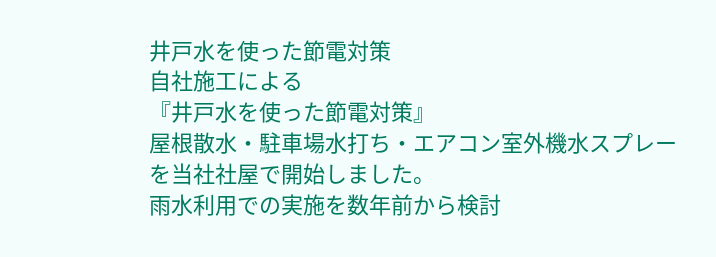井戸水を使った節電対策
自社施工による
『井戸水を使った節電対策』
屋根散水・駐車場水打ち・エアコン室外機水スプレー
を当社社屋で開始しました。
雨水利用での実施を数年前から検討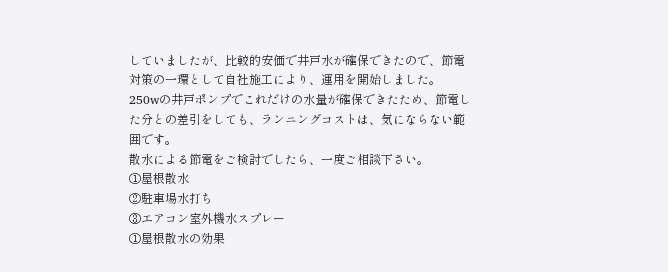していましたが、比較的安価で井戸水が確保できたので、節電対策の一環として自社施工により、運用を開始しました。
250wの井戸ポンプでこれだけの水量が確保できたため、節電した分との差引をしても、ランニングコストは、気にならない範囲です。
散水による節電をご検討でしたら、一度ご相談下さい。
①屋根散水
②駐車場水打ち
③エアコン室外機水スプレー
①屋根散水の効果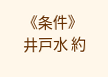《条件》
井戸水 約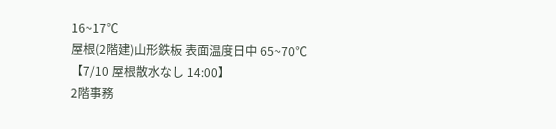16~17℃
屋根(2階建)山形鉄板 表面温度日中 65~70℃
【7/10 屋根散水なし 14:00】
2階事務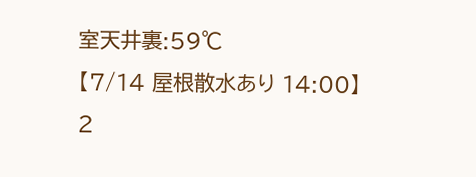室天井裏:59℃
【7/14 屋根散水あり 14:00】
2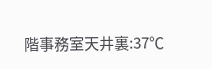階事務室天井裏:37℃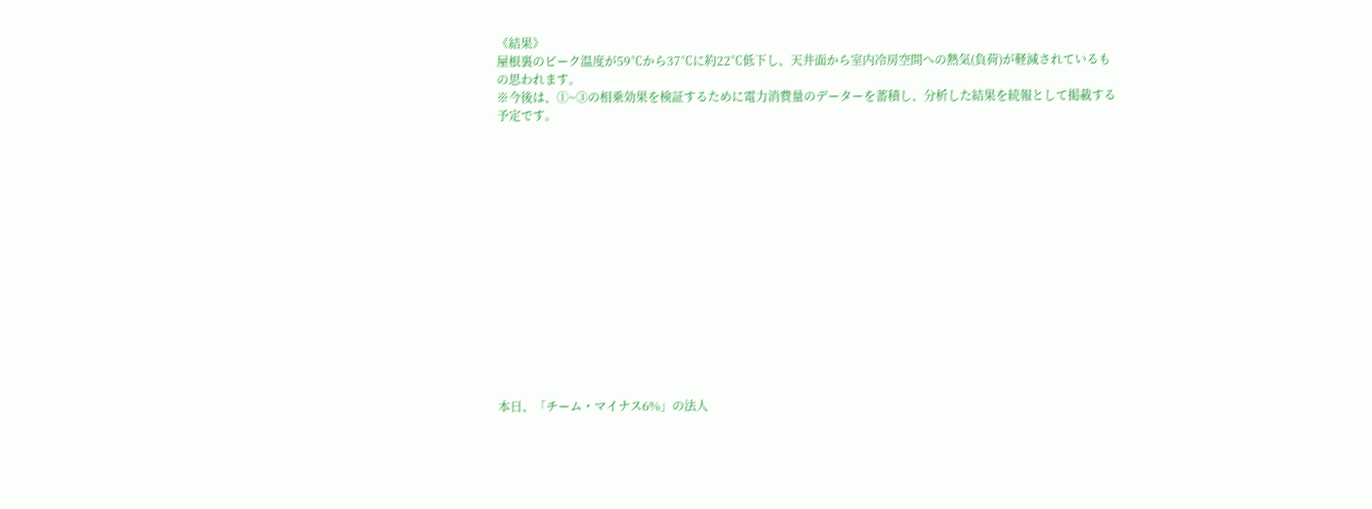《結果》
屋根裏のピーク温度が59℃から37℃に約22℃低下し、天井面から室内冷房空間への熱気(負荷)が軽減されているもの思われます。
※今後は、①~③の相乗効果を検証するために電力消費量のデーターを蓄積し、分析した結果を続報として掲載する予定です。















本日、「チーム・マイナス6%」の法人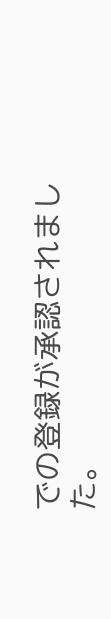での登録が承認されました。